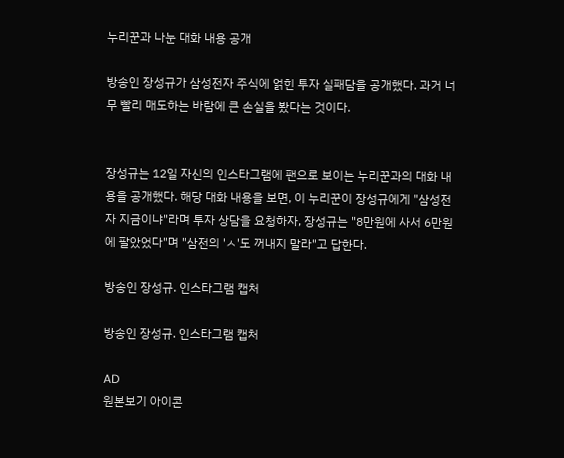누리꾼과 나눈 대화 내용 공개

방송인 장성규가 삼성전자 주식에 얽힌 투자 실패담을 공개했다. 과거 너무 빨리 매도하는 바람에 큰 손실을 봤다는 것이다.


장성규는 12일 자신의 인스타그램에 팬으로 보이는 누리꾼과의 대화 내용을 공개했다. 해당 대화 내용을 보면, 이 누리꾼이 장성규에게 "삼성전자 지금이냐"라며 투자 상담을 요청하자, 장성규는 "8만원에 사서 6만원에 팔았었다"며 "삼전의 'ㅅ'도 꺼내지 말라"고 답한다.

방송인 장성규. 인스타그램 캡처

방송인 장성규. 인스타그램 캡처

AD
원본보기 아이콘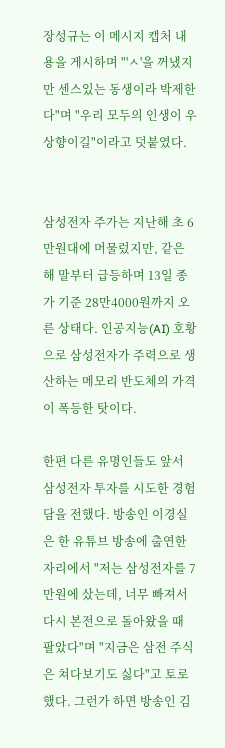장성규는 이 메시지 캡처 내용을 게시하며 "'ㅅ'을 꺼냈지만 센스있는 동생이라 박제한다"며 "우리 모두의 인생이 우상향이길"이라고 덧붙였다.


삼성전자 주가는 지난해 초 6만원대에 머물렀지만, 같은 해 말부터 급등하며 13일 종가 기준 28만4000원까지 오른 상태다. 인공지능(AI) 호황으로 삼성전자가 주력으로 생산하는 메모리 반도체의 가격이 폭등한 탓이다.

한편 다른 유명인들도 앞서 삼성전자 투자를 시도한 경험담을 전했다. 방송인 이경실은 한 유튜브 방송에 출연한 자리에서 "저는 삼성전자를 7만원에 샀는데, 너무 빠져서 다시 본전으로 돌아왔을 때 팔았다"며 "지금은 삼전 주식은 쳐다보기도 싫다"고 토로했다. 그런가 하면 방송인 김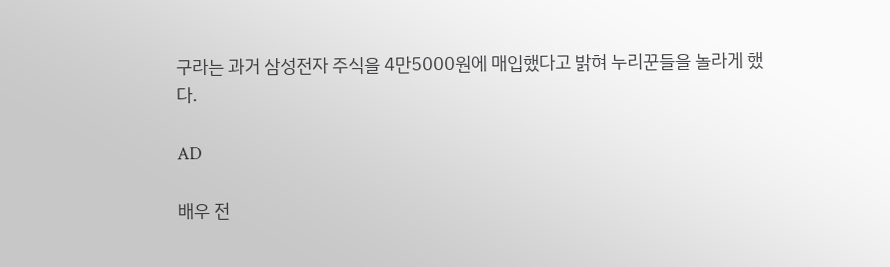구라는 과거 삼성전자 주식을 4만5000원에 매입했다고 밝혀 누리꾼들을 놀라게 했다.

AD

배우 전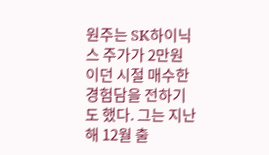원주는 SK하이닉스 주가가 2만원이던 시절 매수한 경험담을 전하기도 했다. 그는 지난해 12월 출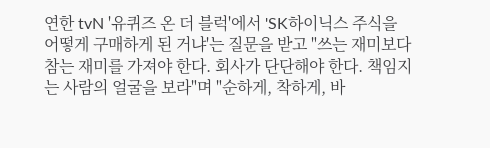연한 tvN '유퀴즈 온 더 블럭'에서 'SK하이닉스 주식을 어떻게 구매하게 된 거냐'는 질문을 받고 "쓰는 재미보다 참는 재미를 가져야 한다. 회사가 단단해야 한다. 책임지는 사람의 얼굴을 보라"며 "순하게, 착하게, 바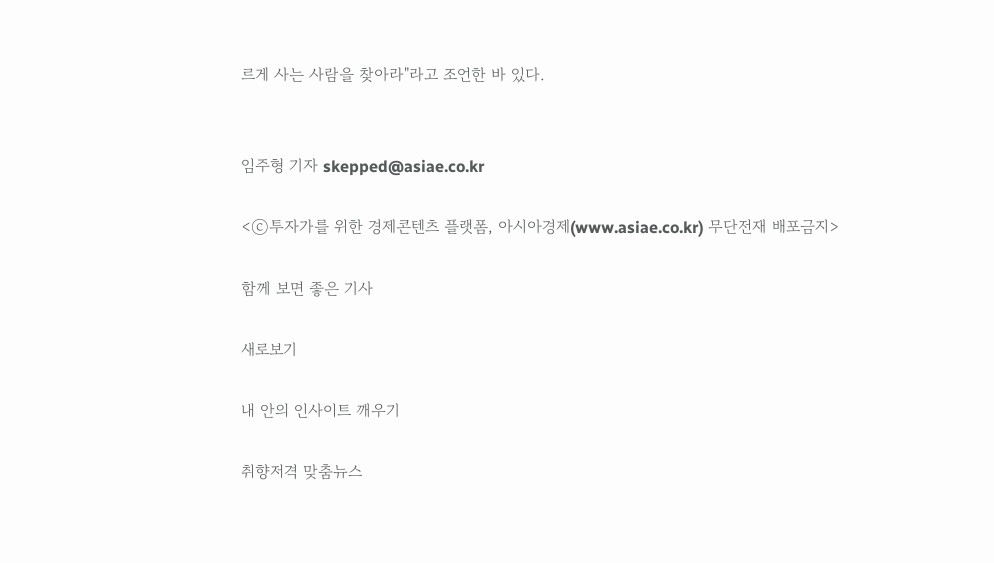르게 사는 사람을 찾아라"라고 조언한 바 있다.


임주형 기자 skepped@asiae.co.kr

<ⓒ투자가를 위한 경제콘텐츠 플랫폼, 아시아경제(www.asiae.co.kr) 무단전재 배포금지>

함께 보면 좋은 기사

새로보기

내 안의 인사이트 깨우기

취향저격 맞춤뉴스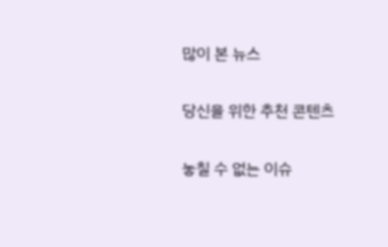많이 본 뉴스

당신을 위한 추천 콘텐츠

놓칠 수 없는 이슈